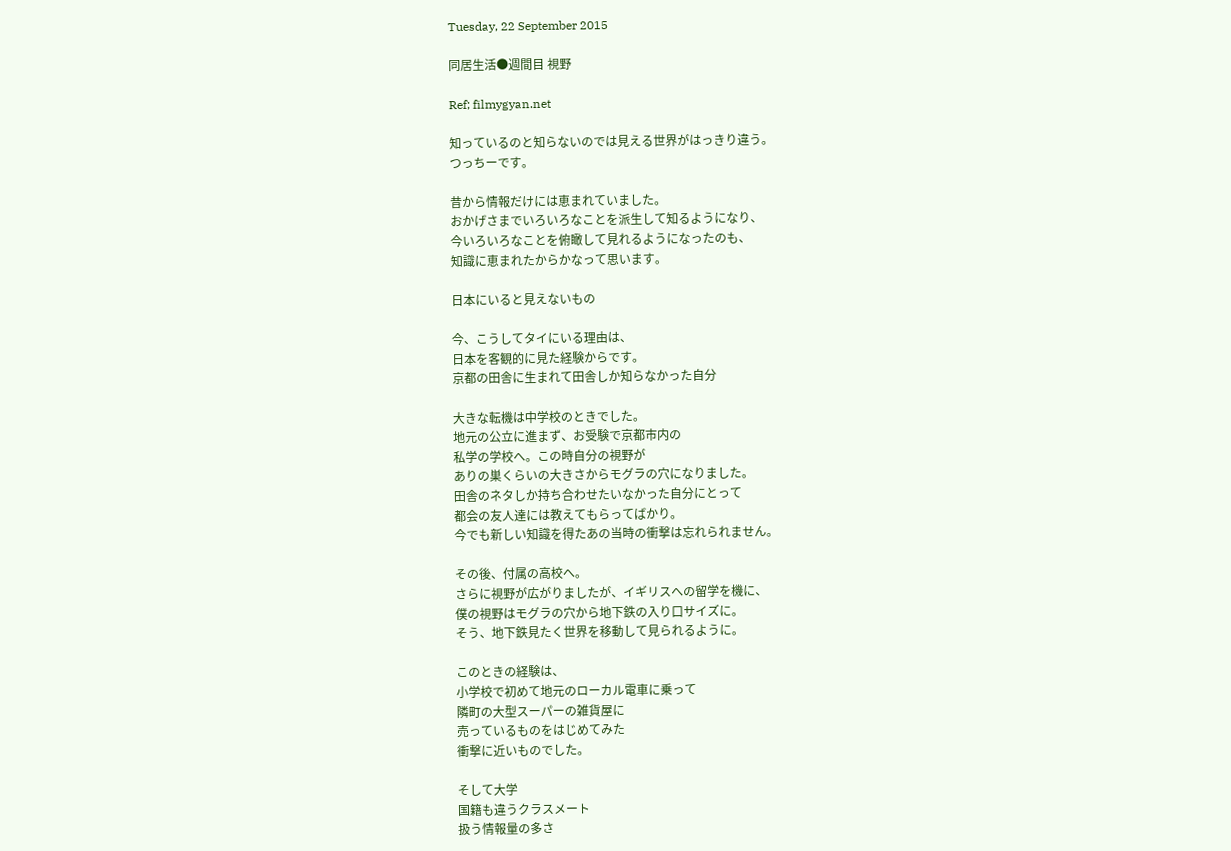Tuesday, 22 September 2015

同居生活●週間目 視野

Ref; filmygyan.net

知っているのと知らないのでは見える世界がはっきり違う。
つっちーです。

昔から情報だけには恵まれていました。
おかげさまでいろいろなことを派生して知るようになり、
今いろいろなことを俯瞰して見れるようになったのも、
知識に恵まれたからかなって思います。

日本にいると見えないもの

今、こうしてタイにいる理由は、
日本を客観的に見た経験からです。
京都の田舎に生まれて田舎しか知らなかった自分

大きな転機は中学校のときでした。
地元の公立に進まず、お受験で京都市内の
私学の学校へ。この時自分の視野が
ありの巣くらいの大きさからモグラの穴になりました。
田舎のネタしか持ち合わせたいなかった自分にとって
都会の友人達には教えてもらってばかり。
今でも新しい知識を得たあの当時の衝撃は忘れられません。

その後、付属の高校へ。
さらに視野が広がりましたが、イギリスへの留学を機に、
僕の視野はモグラの穴から地下鉄の入り口サイズに。
そう、地下鉄見たく世界を移動して見られるように。

このときの経験は、
小学校で初めて地元のローカル電車に乗って
隣町の大型スーパーの雑貨屋に
売っているものをはじめてみた
衝撃に近いものでした。

そして大学
国籍も違うクラスメート
扱う情報量の多さ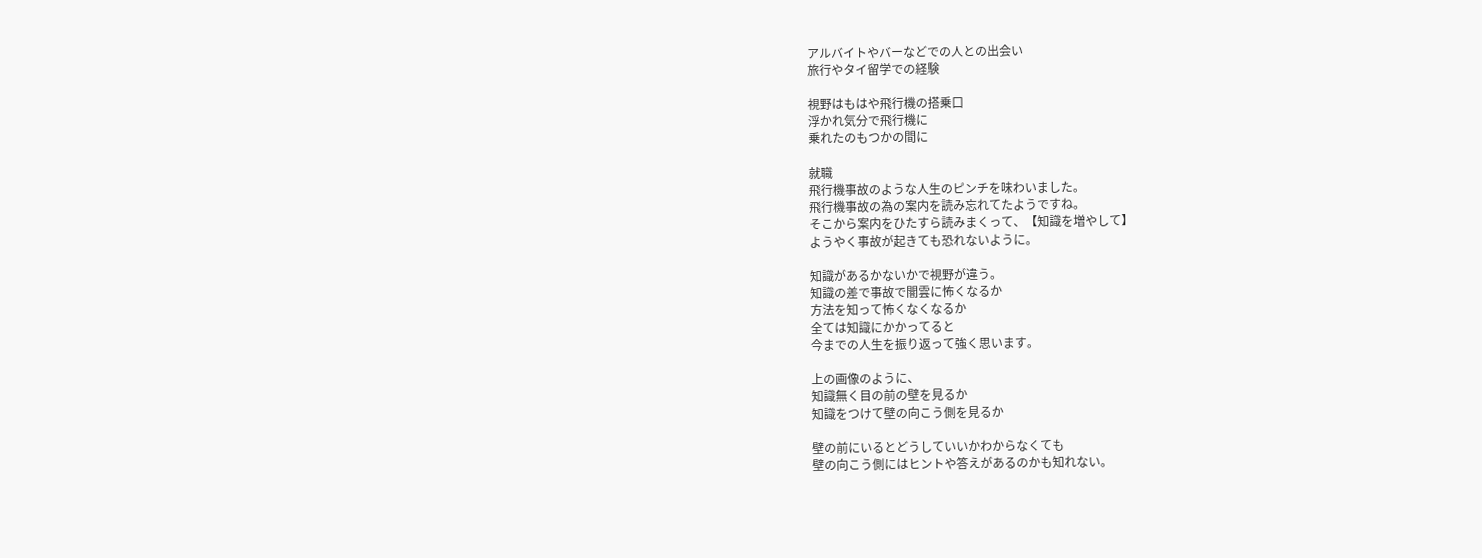アルバイトやバーなどでの人との出会い
旅行やタイ留学での経験

視野はもはや飛行機の搭乗口
浮かれ気分で飛行機に
乗れたのもつかの間に

就職
飛行機事故のような人生のピンチを味わいました。
飛行機事故の為の案内を読み忘れてたようですね。
そこから案内をひたすら読みまくって、【知識を増やして】
ようやく事故が起きても恐れないように。

知識があるかないかで視野が違う。
知識の差で事故で闇雲に怖くなるか
方法を知って怖くなくなるか
全ては知識にかかってると
今までの人生を振り返って強く思います。

上の画像のように、
知識無く目の前の壁を見るか
知識をつけて壁の向こう側を見るか

壁の前にいるとどうしていいかわからなくても
壁の向こう側にはヒントや答えがあるのかも知れない。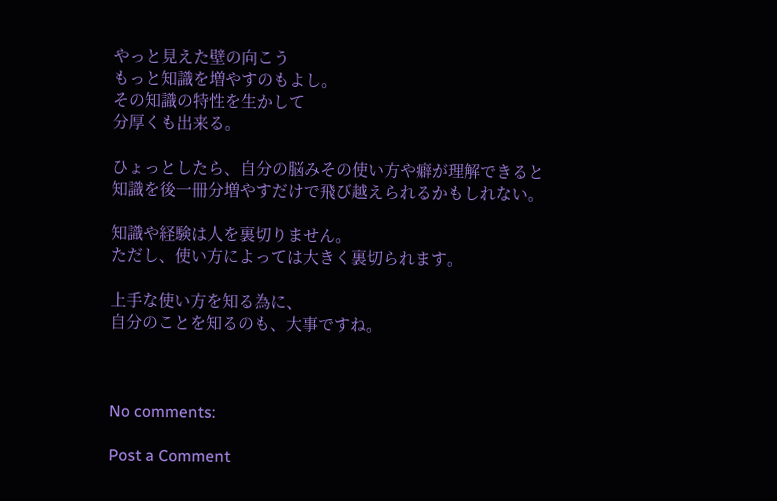やっと見えた壁の向こう
もっと知識を増やすのもよし。
その知識の特性を生かして
分厚くも出来る。

ひょっとしたら、自分の脳みその使い方や癖が理解できると
知識を後一冊分増やすだけで飛び越えられるかもしれない。

知識や経験は人を裏切りません。
ただし、使い方によっては大きく裏切られます。

上手な使い方を知る為に、
自分のことを知るのも、大事ですね。



No comments:

Post a Comment